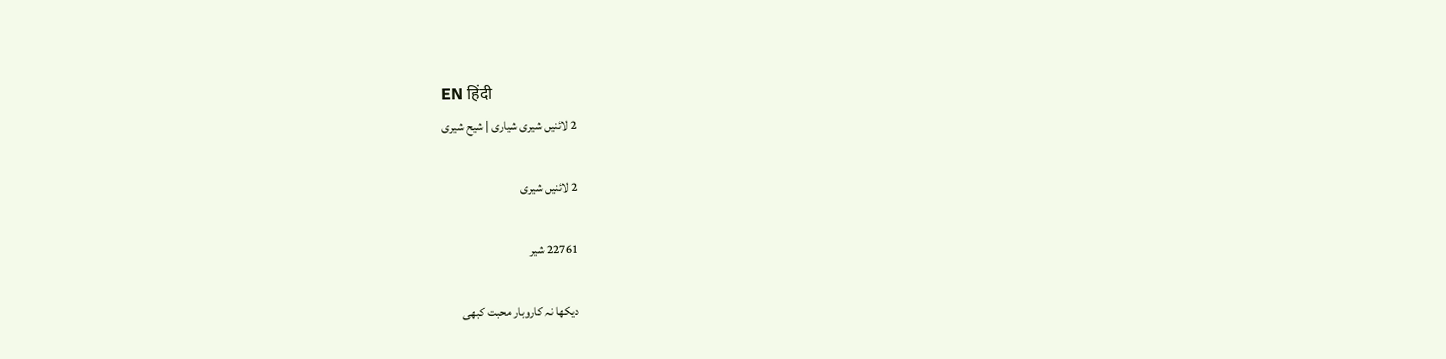EN हिंदी
2 لائنیں شیری شیاری | شیح شیری

2 لائنیں شیری

22761 شیر

دیکھا نہ کاروبار محبت کبھی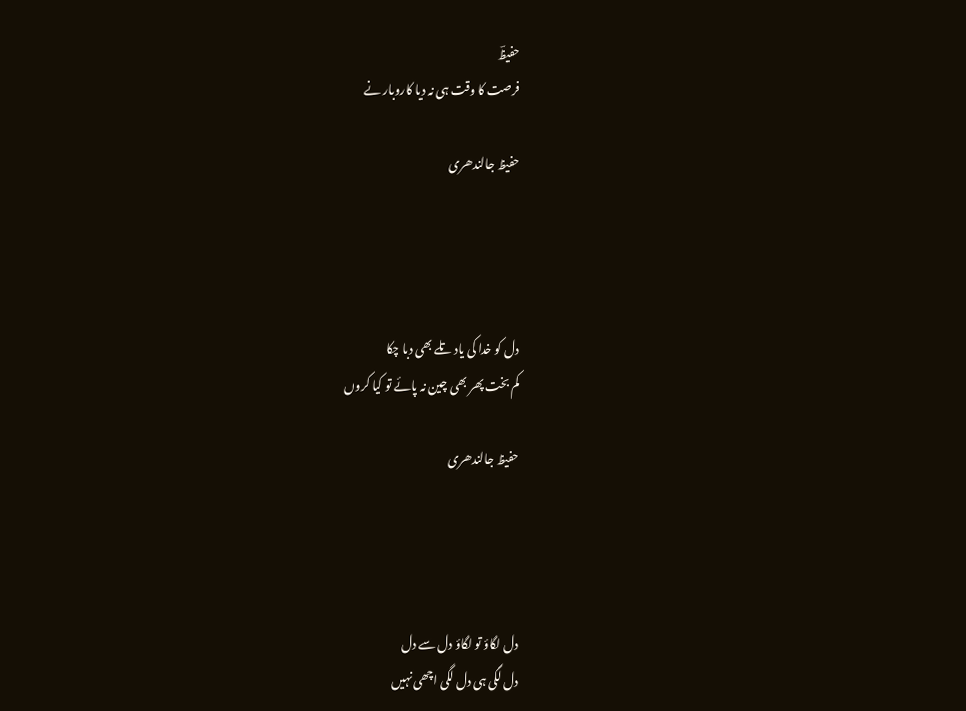حفیظؔ
فرصت کا وقت ہی نہ دیا کاروبار نے

حفیظ جالندھری




دل کو خدا کی یاد تلے بھی دبا چکا
کم بخت پھر بھی چین نہ پائے تو کیا کروں

حفیظ جالندھری




دل لگاؤ تو لگاؤ دل سے دل
دل لگی ہی دل لگی اچھی نہیں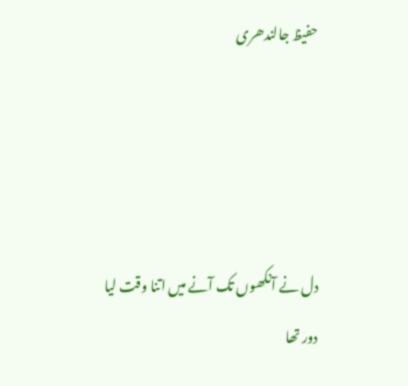حفیظ جالندھری




دل نے آنکھوں تک آنے میں اتنا وقت لیا
دور تھا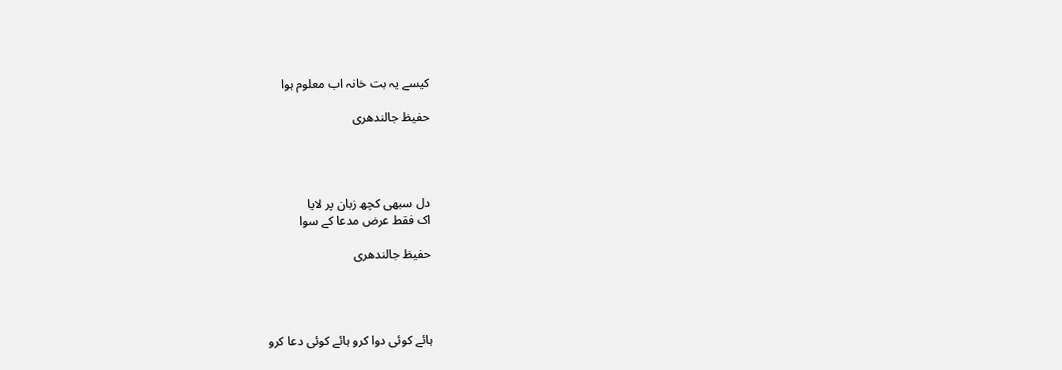کیسے یہ بت خانہ اب معلوم ہوا

حفیظ جالندھری




دل سبھی کچھ زبان پر لایا
اک فقط عرض مدعا کے سوا

حفیظ جالندھری




ہائے کوئی دوا کرو ہائے کوئی دعا کرو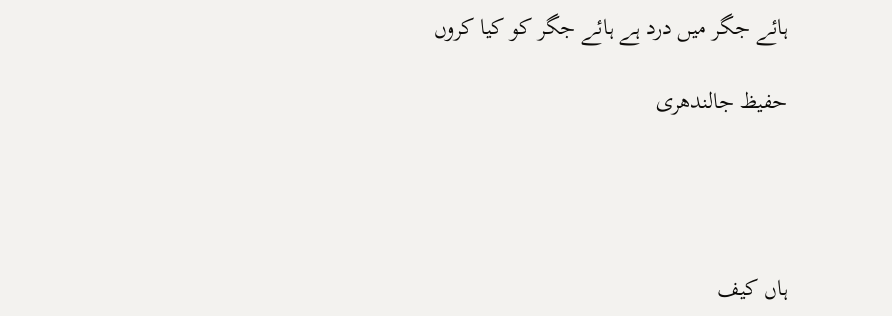ہائے جگر میں درد ہے ہائے جگر کو کیا کروں

حفیظ جالندھری




ہاں کیف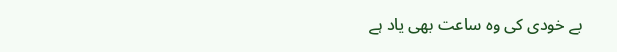بے خودی کی وہ ساعت بھی یاد ہے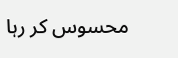محسوس کر رہا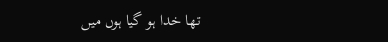تھا خدا ہو گیا ہوں میں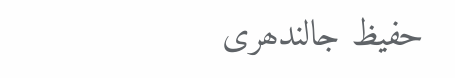حفیظ جالندھری